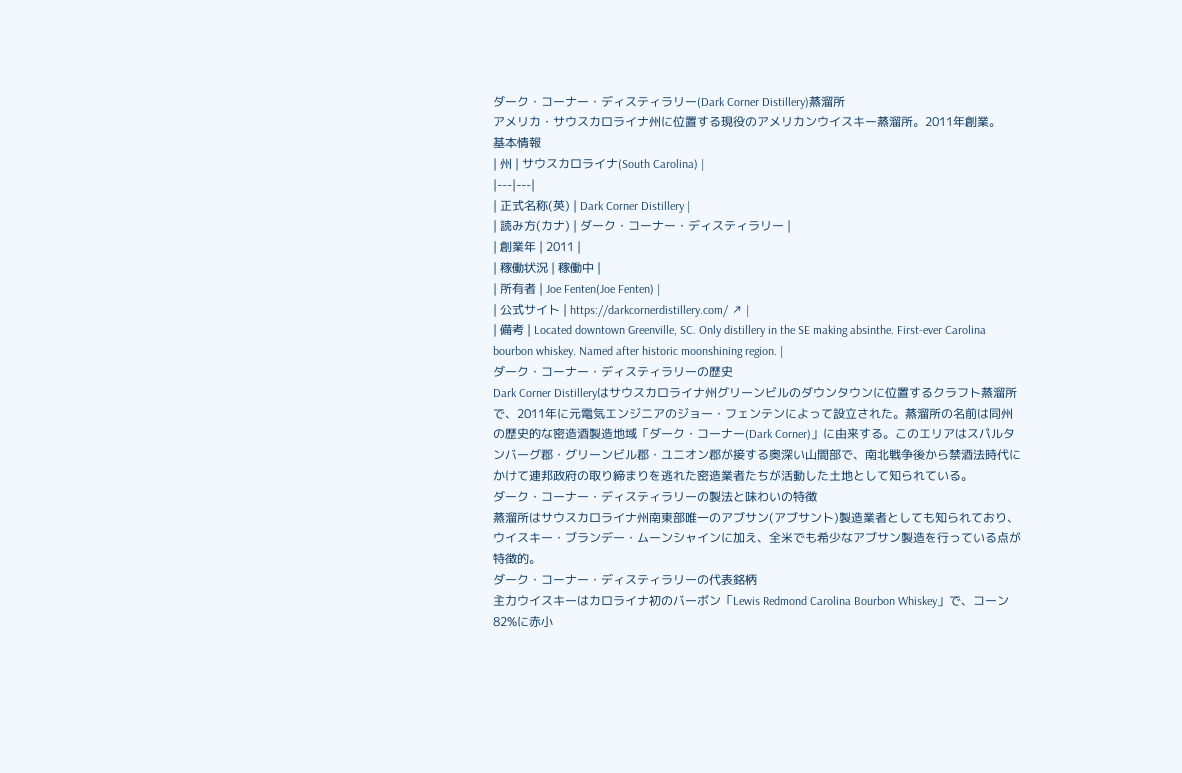ダーク・コーナー・ディスティラリー(Dark Corner Distillery)蒸溜所
アメリカ・サウスカロライナ州に位置する現役のアメリカンウイスキー蒸溜所。2011年創業。
基本情報
| 州 | サウスカロライナ(South Carolina) |
|---|---|
| 正式名称(英) | Dark Corner Distillery |
| 読み方(カナ) | ダーク・コーナー・ディスティラリー |
| 創業年 | 2011 |
| 稼働状況 | 稼働中 |
| 所有者 | Joe Fenten(Joe Fenten) |
| 公式サイト | https://darkcornerdistillery.com/ ↗ |
| 備考 | Located downtown Greenville, SC. Only distillery in the SE making absinthe. First-ever Carolina bourbon whiskey. Named after historic moonshining region. |
ダーク・コーナー・ディスティラリーの歴史
Dark Corner Distilleryはサウスカロライナ州グリーンビルのダウンタウンに位置するクラフト蒸溜所で、2011年に元電気エンジニアのジョー・フェンテンによって設立された。蒸溜所の名前は同州の歴史的な密造酒製造地域「ダーク・コーナー(Dark Corner)」に由来する。このエリアはスパルタンバーグ郡・グリーンビル郡・ユニオン郡が接する奥深い山間部で、南北戦争後から禁酒法時代にかけて連邦政府の取り締まりを逃れた密造業者たちが活動した土地として知られている。
ダーク・コーナー・ディスティラリーの製法と味わいの特徴
蒸溜所はサウスカロライナ州南東部唯一のアブサン(アブサント)製造業者としても知られており、ウイスキー・ブランデー・ムーンシャインに加え、全米でも希少なアブサン製造を行っている点が特徴的。
ダーク・コーナー・ディスティラリーの代表銘柄
主力ウイスキーはカロライナ初のバーボン「Lewis Redmond Carolina Bourbon Whiskey」で、コーン82%に赤小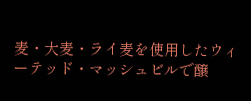麦・大麦・ライ麦を使用したウィーテッド・マッシュビルで醸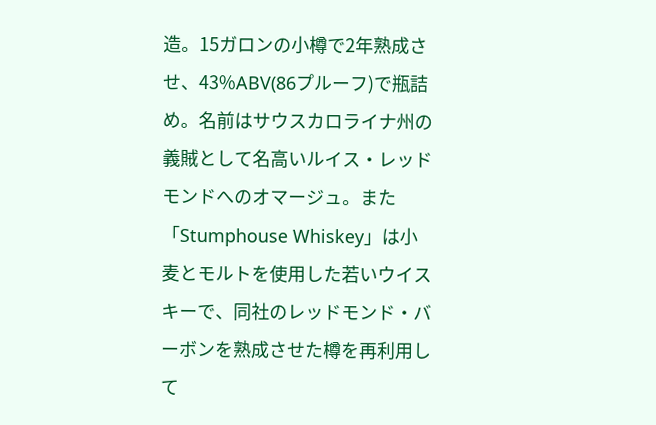造。15ガロンの小樽で2年熟成させ、43%ABV(86プルーフ)で瓶詰め。名前はサウスカロライナ州の義賊として名高いルイス・レッドモンドへのオマージュ。また「Stumphouse Whiskey」は小麦とモルトを使用した若いウイスキーで、同社のレッドモンド・バーボンを熟成させた樽を再利用して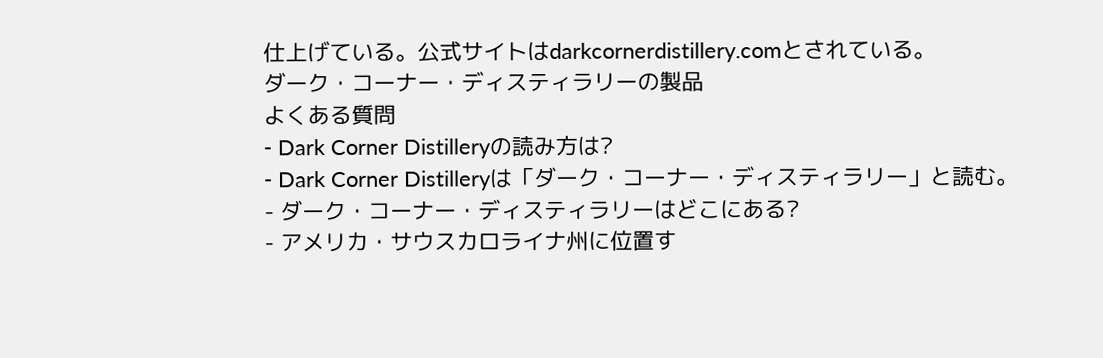仕上げている。公式サイトはdarkcornerdistillery.comとされている。
ダーク・コーナー・ディスティラリーの製品
よくある質問
- Dark Corner Distilleryの読み方は?
- Dark Corner Distilleryは「ダーク・コーナー・ディスティラリー」と読む。
- ダーク・コーナー・ディスティラリーはどこにある?
- アメリカ・サウスカロライナ州に位置す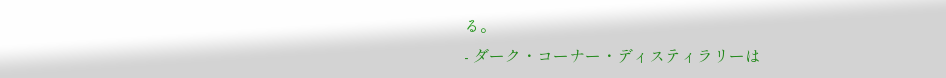る。
- ダーク・コーナー・ディスティラリーは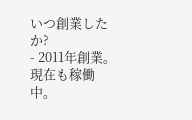いつ創業したか?
- 2011年創業。現在も稼働中。